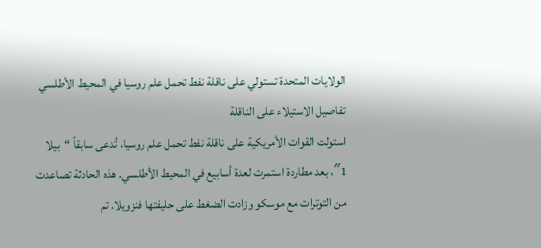الولايات المتحدة تستولي على ناقلة نفط تحمل علم روسيا في المحيط الأطلسي
تفاصيل الاستيلاء على الناقلة
استولت القوات الأمريكية على ناقلة نفط تحمل علم روسيا، تُدعى سابقاً “بيلا 1″، بعد مطاردة استمرت لعدة أسابيع في المحيط الأطلسي. هذه الحادثة تصاعدت من التوترات مع موسكو وزادت الضغط على حليفتها فنزويلا. تم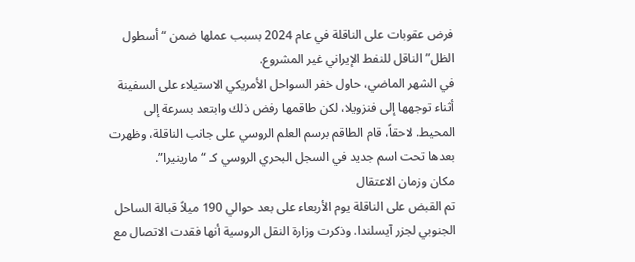فرض عقوبات على الناقلة في عام 2024 بسبب عملها ضمن “أسطول الظل” الناقل للنفط الإيراني غير المشروع.
في الشهر الماضي، حاول خفر السواحل الأمريكي الاستيلاء على السفينة أثناء توجهها إلى فنزويلا، لكن طاقمها رفض ذلك وابتعد بسرعة إلى المحيط. لاحقاً، قام الطاقم برسم العلم الروسي على جانب الناقلة، وظهرت بعدها تحت اسم جديد في السجل البحري الروسي كـ “مارينيرا”.
مكان وزمان الاعتقال
تم القبض على الناقلة يوم الأربعاء على بعد حوالي 190 ميلاً قبالة الساحل الجنوبي لجزر آيسلندا. وذكرت وزارة النقل الروسية أنها فقدت الاتصال مع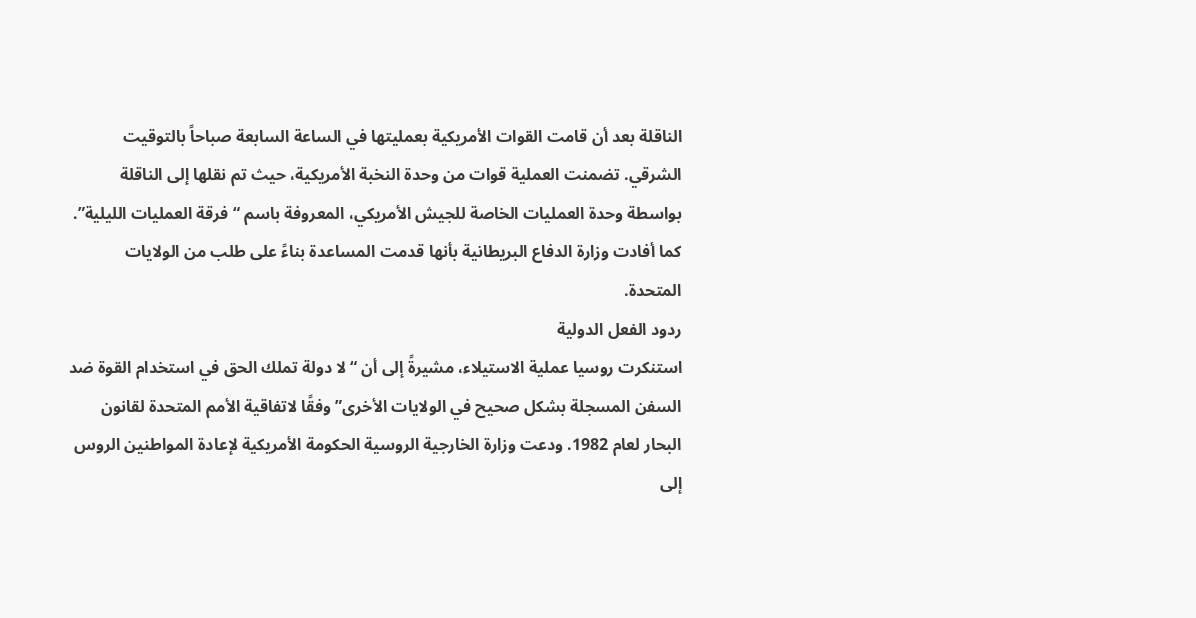الناقلة بعد أن قامت القوات الأمريكية بعمليتها في الساعة السابعة صباحاً بالتوقيت الشرقي. تضمنت العملية قوات من وحدة النخبة الأمريكية، حيث تم نقلها إلى الناقلة بواسطة وحدة العمليات الخاصة للجيش الأمريكي، المعروفة باسم “فرقة العمليات الليلية”. كما أفادت وزارة الدفاع البريطانية بأنها قدمت المساعدة بناءً على طلب من الولايات المتحدة.
ردود الفعل الدولية
استنكرت روسيا عملية الاستيلاء، مشيرةً إلى أن “لا دولة تملك الحق في استخدام القوة ضد السفن المسجلة بشكل صحيح في الولايات الأخرى” وفقًا لاتفاقية الأمم المتحدة لقانون البحار لعام 1982. ودعت وزارة الخارجية الروسية الحكومة الأمريكية لإعادة المواطنين الروس إلى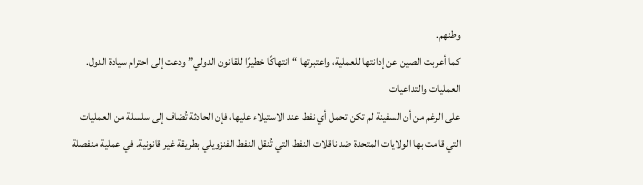وطنهم.
كما أعربت الصين عن إدانتها للعملية، واعتبرتها “انتهاكًا خطيرًا للقانون الدولي” ودعت إلى احترام سيادة الدول.
العمليات والتداعيات
على الرغم من أن السفينة لم تكن تحمل أي نفط عند الاستيلاء عليها، فإن الحادثة تُضاف إلى سلسلة من العمليات التي قامت بها الولايات المتحدة ضد ناقلات النفط التي تُنقل النفط الفنزويلي بطريقة غير قانونية. في عملية منفصلة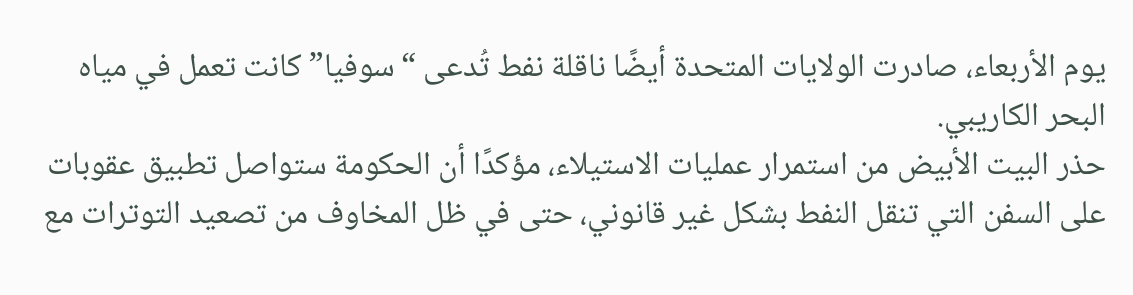يوم الأربعاء، صادرت الولايات المتحدة أيضًا ناقلة نفط تُدعى “سوفيا” كانت تعمل في مياه البحر الكاريبي.
حذر البيت الأبيض من استمرار عمليات الاستيلاء، مؤكدًا أن الحكومة ستواصل تطبيق عقوبات على السفن التي تنقل النفط بشكل غير قانوني، حتى في ظل المخاوف من تصعيد التوترات مع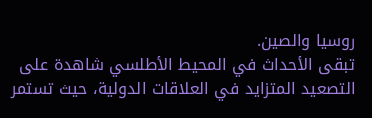روسيا والصين.
تبقى الأحداث في المحيط الأطلسي شاهدة على التصعيد المتزايد في العلاقات الدولية، حيث تستمر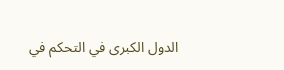الدول الكبرى في التحكم في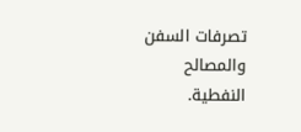تصرفات السفن والمصالح النفطية.